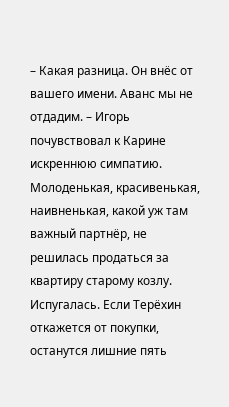– Какая разница. Он внёс от вашего имени. Аванс мы не отдадим. – Игорь почувствовал к Карине искреннюю симпатию. Молоденькая, красивенькая, наивненькая, какой уж там важный партнёр, не решилась продаться за квартиру старому козлу. Испугалась. Если Терёхин откажется от покупки, останутся лишние пять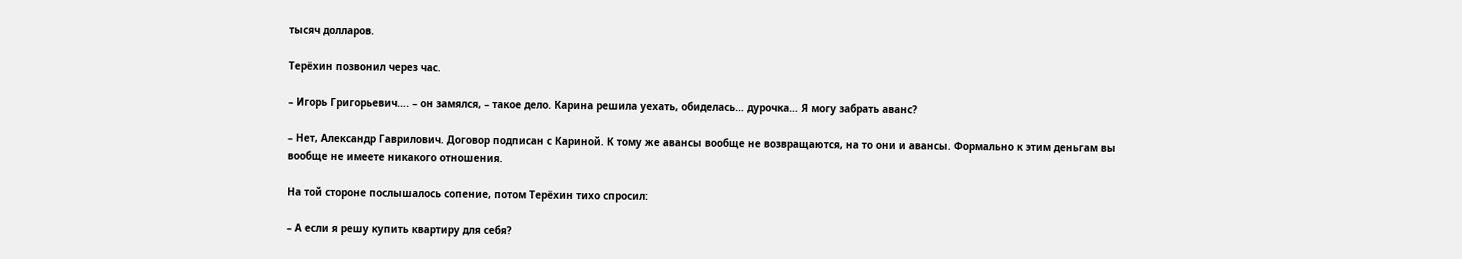тысяч долларов.

Терёхин позвонил через час.

– Игорь Григорьевич…. – он замялся, – такое дело. Карина решила уехать, обиделась… дурочка… Я могу забрать аванс?

– Нет, Александр Гаврилович. Договор подписан с Кариной. К тому же авансы вообще не возвращаются, на то они и авансы. Формально к этим деньгам вы вообще не имеете никакого отношения.

На той стороне послышалось сопение, потом Терёхин тихо спросил:

– А если я решу купить квартиру для себя?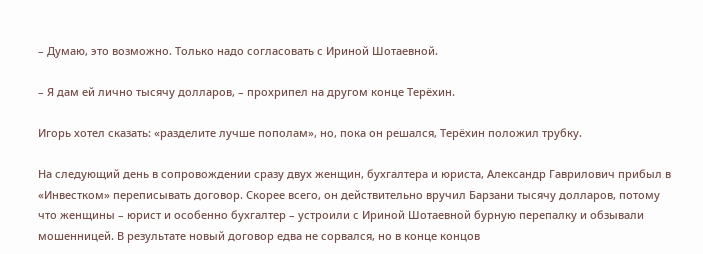– Думаю, это возможно. Только надо согласовать с Ириной Шотаевной.

– Я дам ей лично тысячу долларов, – прохрипел на другом конце Терёхин.

Игорь хотел сказать: «разделите лучше пополам», но, пока он решался, Терёхин положил трубку.

На следующий день в сопровождении сразу двух женщин, бухгалтера и юриста, Александр Гаврилович прибыл в «Инвестком» переписывать договор. Скорее всего, он действительно вручил Барзани тысячу долларов, потому что женщины – юрист и особенно бухгалтер – устроили с Ириной Шотаевной бурную перепалку и обзывали мошенницей. В результате новый договор едва не сорвался, но в конце концов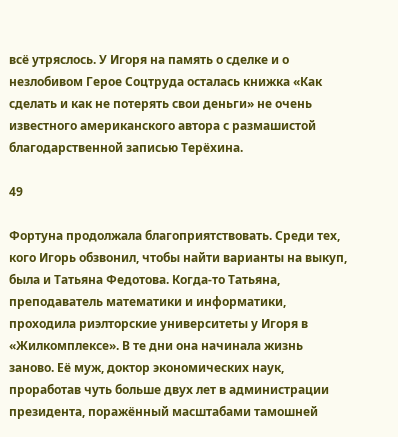всё утряслось. У Игоря на память о сделке и о незлобивом Герое Соцтруда осталась книжка «Как сделать и как не потерять свои деньги» не очень известного американского автора с размашистой благодарственной записью Терёхина.

49

Фортуна продолжала благоприятствовать. Среди тех, кого Игорь обзвонил, чтобы найти варианты на выкуп, была и Татьяна Федотова. Когда-то Татьяна, преподаватель математики и информатики, проходила риэлторские университеты у Игоря в «Жилкомплексе». В те дни она начинала жизнь заново. Её муж, доктор экономических наук, проработав чуть больше двух лет в администрации президента, поражённый масштабами тамошней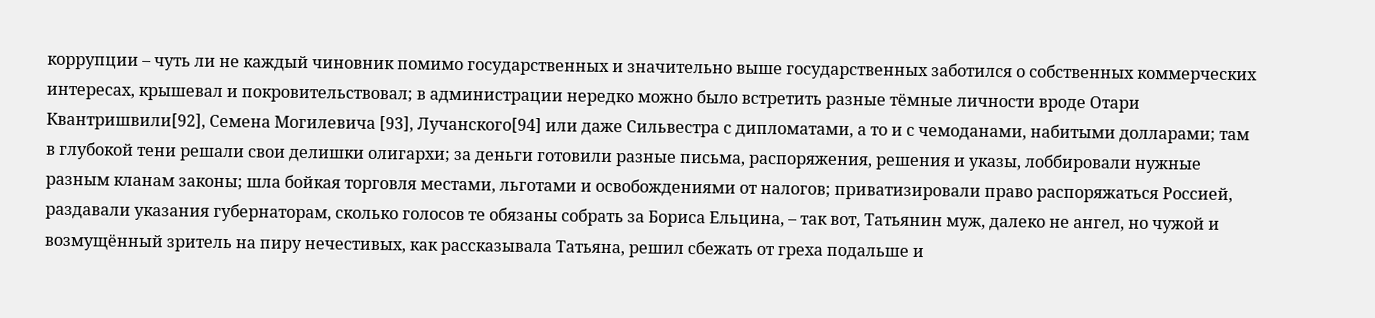коррупции – чуть ли не каждый чиновник помимо государственных и значительно выше государственных заботился о собственных коммерческих интересах, крышевал и покровительствовал; в администрации нередко можно было встретить разные тёмные личности вроде Отари Квантришвили[92], Семена Могилевича [93], Лучанского[94] или даже Сильвестра с дипломатами, а то и с чемоданами, набитыми долларами; там в глубокой тени решали свои делишки олигархи; за деньги готовили разные письма, распоряжения, решения и указы, лоббировали нужные разным кланам законы; шла бойкая торговля местами, льготами и освобождениями от налогов; приватизировали право распоряжаться Россией, раздавали указания губернаторам, сколько голосов те обязаны собрать за Бориса Ельцина, – так вот, Татьянин муж, далеко не ангел, но чужой и возмущённый зритель на пиру нечестивых, как рассказывала Татьяна, решил сбежать от греха подальше и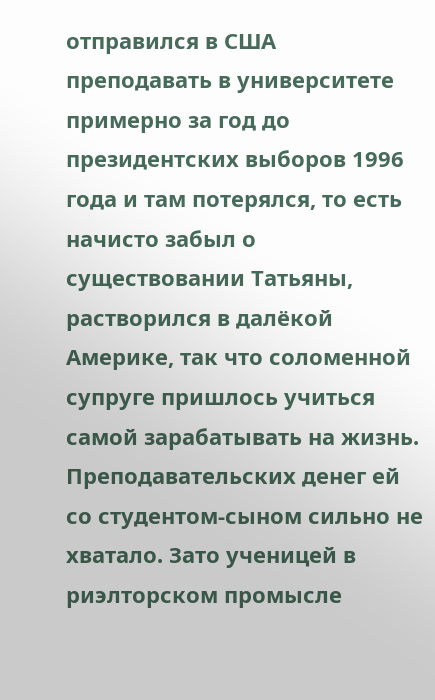отправился в США преподавать в университете примерно за год до президентских выборов 1996 года и там потерялся, то есть начисто забыл о существовании Татьяны, растворился в далёкой Америке, так что соломенной супруге пришлось учиться самой зарабатывать на жизнь. Преподавательских денег ей со студентом-сыном сильно не хватало. Зато ученицей в риэлторском промысле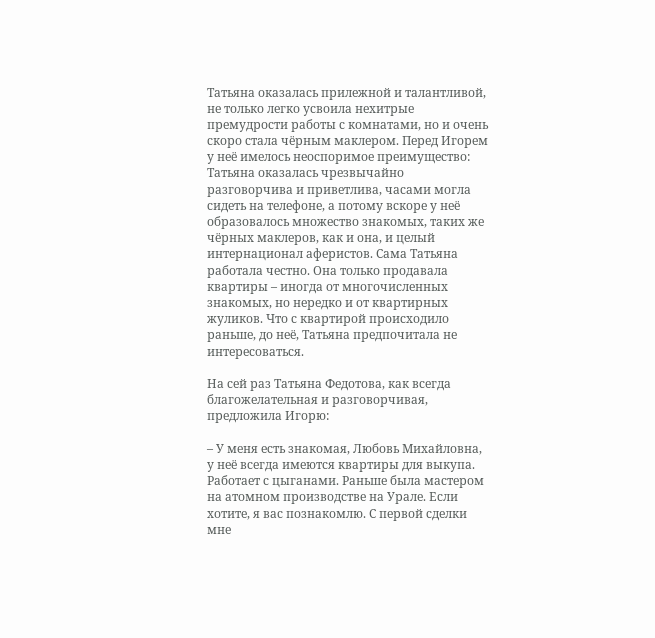Татьяна оказалась прилежной и талантливой, не только легко усвоила нехитрые премудрости работы с комнатами, но и очень скоро стала чёрным маклером. Перед Игорем у неё имелось неоспоримое преимущество: Татьяна оказалась чрезвычайно разговорчива и приветлива, часами могла сидеть на телефоне, а потому вскоре у неё образовалось множество знакомых, таких же чёрных маклеров, как и она, и целый интернационал аферистов. Сама Татьяна работала честно. Она только продавала квартиры – иногда от многочисленных знакомых, но нередко и от квартирных жуликов. Что с квартирой происходило раньше, до неё, Татьяна предпочитала не интересоваться.

На сей раз Татьяна Федотова, как всегда благожелательная и разговорчивая, предложила Игорю:

– У меня есть знакомая, Любовь Михайловна, у неё всегда имеются квартиры для выкупа. Работает с цыганами. Раньше была мастером на атомном производстве на Урале. Если хотите, я вас познакомлю. С первой сделки мне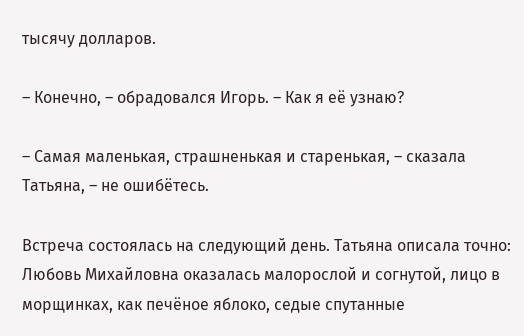тысячу долларов.

– Конечно, – обрадовался Игорь. – Как я её узнаю?

– Самая маленькая, страшненькая и старенькая, – сказала Татьяна, – не ошибётесь.

Встреча состоялась на следующий день. Татьяна описала точно: Любовь Михайловна оказалась малорослой и согнутой, лицо в морщинках, как печёное яблоко, седые спутанные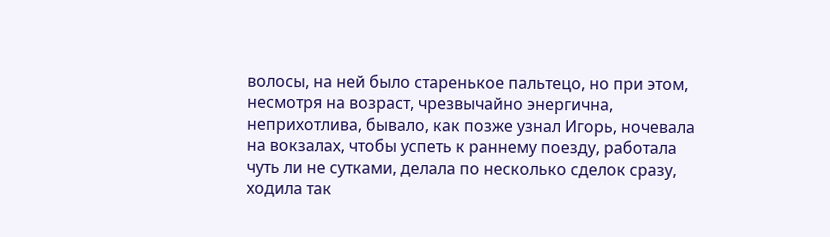волосы, на ней было старенькое пальтецо, но при этом, несмотря на возраст, чрезвычайно энергична, неприхотлива, бывало, как позже узнал Игорь, ночевала на вокзалах, чтобы успеть к раннему поезду, работала чуть ли не сутками, делала по несколько сделок сразу, ходила так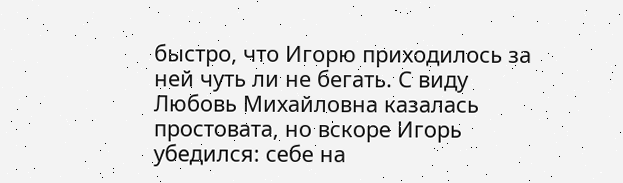быстро, что Игорю приходилось за ней чуть ли не бегать. С виду Любовь Михайловна казалась простовата, но вскоре Игорь убедился: себе на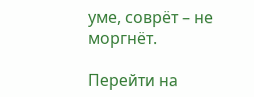уме, соврёт – не моргнёт.

Перейти на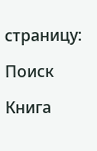страницу:

Поиск

Книга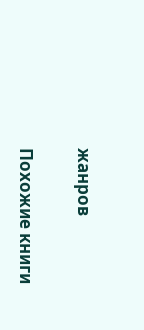жанров

Похожие книги